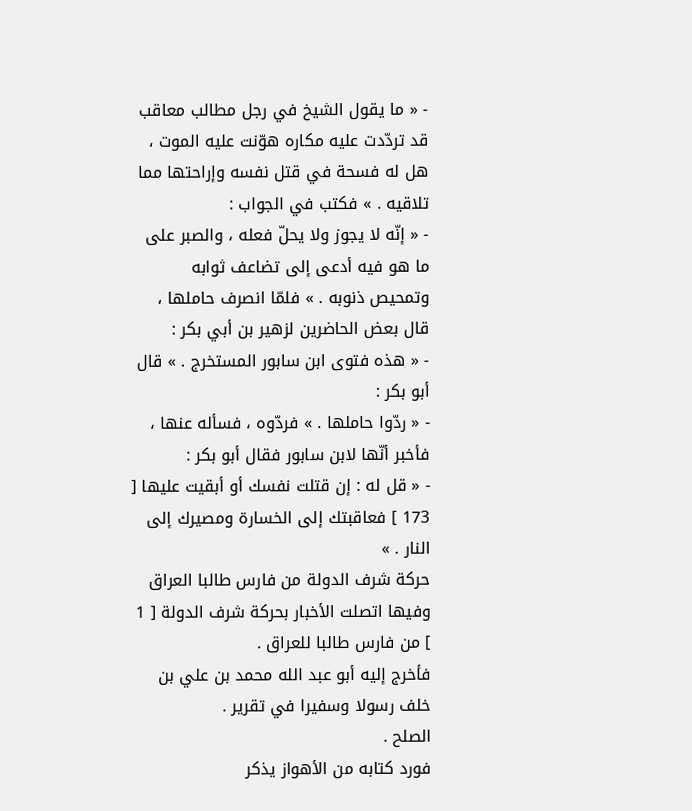- « ما يقول الشيخ في رجل مطالب معاقب قد تردّدت عليه مكاره هوّنت عليه الموت ، هل له فسحة في قتل نفسه وإراحتها مما تلاقيه . » فكتب في الجواب :
- « إنّه لا يجوز ولا يحلّ فعله ، والصبر على ما هو فيه أدعى إلى تضاعف ثوابه وتمحيص ذنوبه . » فلمّا انصرف حاملها ، قال بعض الحاضرين لزهير بن أبي بكر :
- « هذه فتوى ابن سابور المستخرج . » قال أبو بكر :
- « ردّوا حاملها . » فردّوه ، فسأله عنها ، فأخبر أنّها لابن سابور فقال أبو بكر :
- « قل له : إن قتلت نفسك أو أبقيت عليها [ 173 ] فعاقبتك إلى الخسارة ومصيرك إلى النار . »
حركة شرف الدولة من فارس طالبا العراق
وفيها اتصلت الأخبار بحركة شرف الدولة [ 1 ] من فارس طالبا للعراق .
فأخرج إليه أبو عبد الله محمد بن علي بن خلف رسولا وسفيرا في تقرير .
الصلح .
فورد كتابه من الأهواز يذكر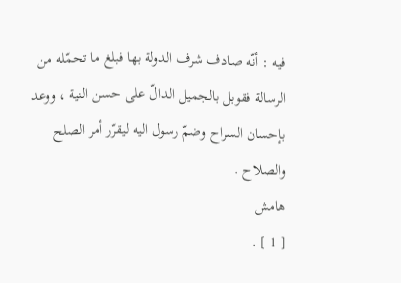فيه : أنّه صادف شرف الدولة بها فبلغ ما تحمّله من الرسالة فقوبل بالجميل الدالّ على حسن النية ، ووعد بإحسان السراح وضمّ رسول اليه ليقرّر أمر الصلح والصلاح .
هامش
[ 1 ] .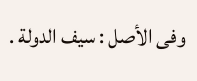وفى الأصل : سيف الدولة .